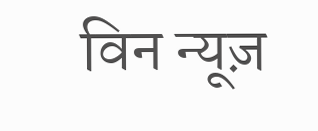विन न्यूज़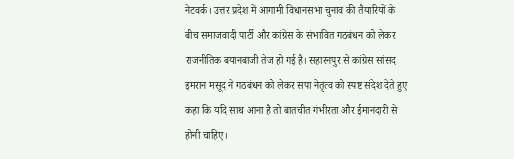नेटवर्क। उत्तर प्रदेश में आगामी विधानसभा चुनाव की तैयारियों के बीच समाजवादी पार्टी और कांग्रेस के संभावित गठबंधन को लेकर राजनीतिक बयानबाजी तेज हो गई है। सहारनपुर से कांग्रेस सांसद इमरान मसूद ने गठबंधन को लेकर सपा नेतृत्व को स्पष्ट संदेश देते हुए कहा कि यदि साथ आना है तो बातचीत गंभीरता और ईमानदारी से होनी चाहिए।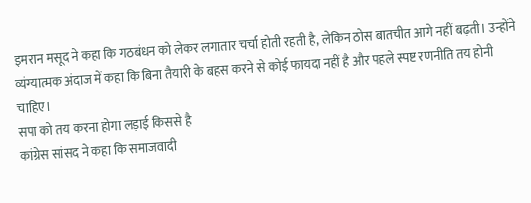इमरान मसूद ने कहा कि गठबंधन को लेकर लगातार चर्चा होती रहती है, लेकिन ठोस बातचीत आगे नहीं बढ़ती। उन्होंने व्यंग्यात्मक अंदाज में कहा कि बिना तैयारी के बहस करने से कोई फायदा नहीं है और पहले स्पष्ट रणनीति तय होनी चाहिए।
सपा को तय करना होगा लड़ाई किससे है
कांग्रेस सांसद ने कहा कि समाजवादी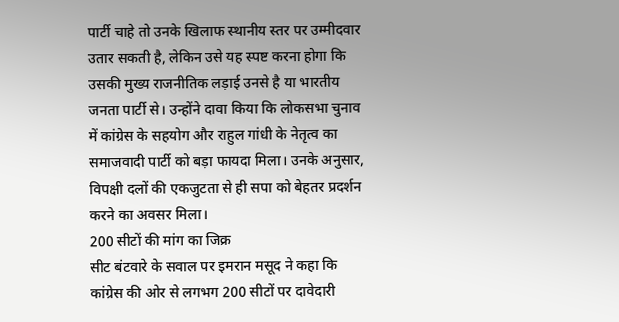पार्टी चाहे तो उनके खिलाफ स्थानीय स्तर पर उम्मीदवार उतार सकती है, लेकिन उसे यह स्पष्ट करना होगा कि उसकी मुख्य राजनीतिक लड़ाई उनसे है या भारतीय जनता पार्टी से। उन्होंने दावा किया कि लोकसभा चुनाव में कांग्रेस के सहयोग और राहुल गांधी के नेतृत्व का समाजवादी पार्टी को बड़ा फायदा मिला। उनके अनुसार, विपक्षी दलों की एकजुटता से ही सपा को बेहतर प्रदर्शन करने का अवसर मिला।
200 सीटों की मांग का जिक्र
सीट बंटवारे के सवाल पर इमरान मसूद ने कहा कि कांग्रेस की ओर से लगभग 200 सीटों पर दावेदारी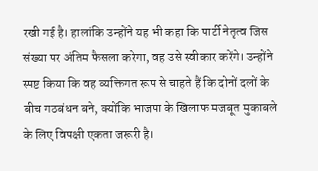रखी गई है। हालांकि उन्होंने यह भी कहा कि पार्टी नेतृत्व जिस संख्या पर अंतिम फैसला करेगा, वह उसे स्वीकार करेंगे। उन्होंने स्पष्ट किया कि वह व्यक्तिगत रूप से चाहते हैं कि दोनों दलों के बीच गठबंधन बने, क्योंकि भाजपा के खिलाफ मजबूत मुकाबले के लिए विपक्षी एकता जरूरी है।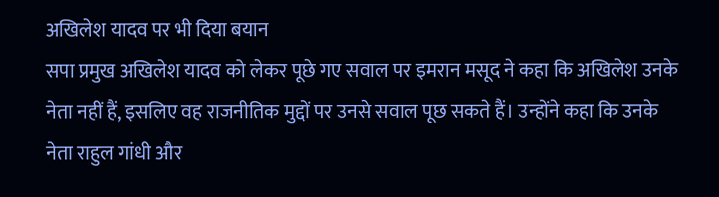अखिलेश यादव पर भी दिया बयान
सपा प्रमुख अखिलेश यादव को लेकर पूछे गए सवाल पर इमरान मसूद ने कहा कि अखिलेश उनके नेता नहीं हैं, इसलिए वह राजनीतिक मुद्दों पर उनसे सवाल पूछ सकते हैं। उन्होंने कहा कि उनके नेता राहुल गांधी और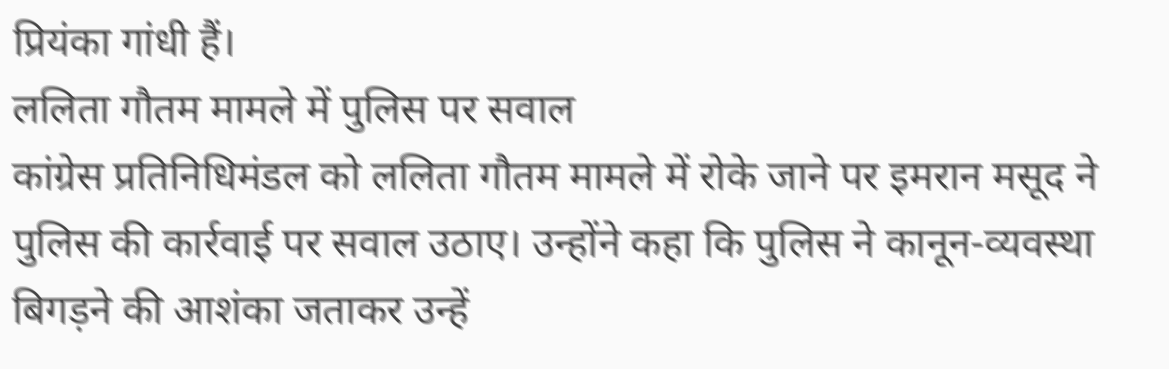प्रियंका गांधी हैं।
ललिता गौतम मामले में पुलिस पर सवाल
कांग्रेस प्रतिनिधिमंडल को ललिता गौतम मामले में रोके जाने पर इमरान मसूद ने पुलिस की कार्रवाई पर सवाल उठाए। उन्होंने कहा कि पुलिस ने कानून-व्यवस्था बिगड़ने की आशंका जताकर उन्हें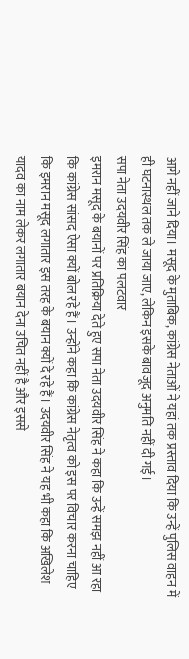आगे नहीं जाने दिया। मसूद के मुताबिक, कांग्रेस नेताओं ने यहां तक प्रस्ताव दिया कि उन्हें पुलिस वाहन में ही घटनास्थल तक ले जाया जाए, लेकिन इसके बावजूद अनुमति नहीं दी गई।
सपा नेता उदयवीर सिंह का पलटवार
इमरान मसूद के बयानों पर प्रतिक्रिया देते हुए सपा नेता उदयवीर सिंह ने कहा कि उन्हें समझ नहीं आ रहा कि कांग्रेस सांसद ऐसा क्यों बोल रहे हैं। उन्होंने कहा कि कांग्रेस नेतृत्व को इस पर विचार करना चाहिए कि इमरान मसूद लगातार इस तरह के बयान क्यों दे रहे हैं। उदयवीर सिंह ने यह भी कहा कि अखिलेश यादव का नाम लेकर लगातार बयान देना उचित नहीं है और इससे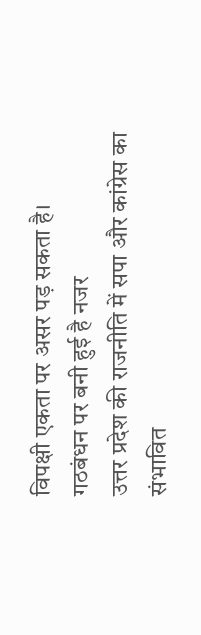विपक्षी एकता पर असर पड़ सकता है।
गठबंधन पर बनी हुई है नजर
उत्तर प्रदेश की राजनीति में सपा और कांग्रेस का संभावित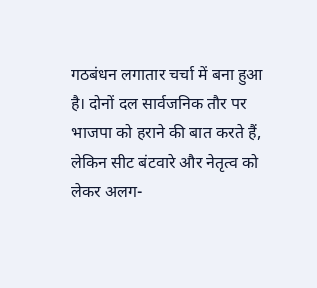गठबंधन लगातार चर्चा में बना हुआ है। दोनों दल सार्वजनिक तौर पर भाजपा को हराने की बात करते हैं, लेकिन सीट बंटवारे और नेतृत्व को लेकर अलग-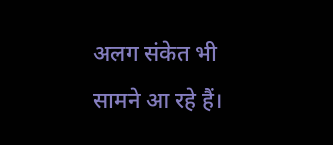अलग संकेत भी सामने आ रहे हैं।